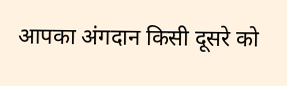आपका अंगदान किसी दूसरे को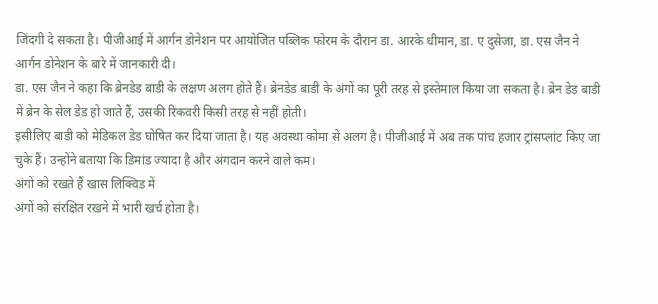जिंदगी दे सकता है। पीजीआई में आर्गन डोनेशन पर आयोजित पब्लिक फोरम के दौरान डा. आरके धीमान, डा. ए दुसेजा, डा. एस जैन ने आर्गन डोनेशन के बारे में जानकारी दी।
डा. एस जैन ने कहा कि ब्रेनडेड बाडी के लक्षण अलग होते हैं। ब्रेनडेड बाडी के अंगों का पूरी तरह से इस्तेमाल किया जा सकता है। ब्रेन डेड बाडी में ब्रेन के सेल डेड हो जाते हैं, उसकी रिकवरी किसी तरह से नहीं होती।
इसीलिए बाडी को मेडिकल डेड घोषित कर दिया जाता है। यह अवस्था कोमा से अलग है। पीजीआई में अब तक पांच हजार ट्रांसप्लांट किए जा चुके हैं। उन्होंने बताया कि डिमांड ज्यादा है और अंगदान करने वाले कम।
अंगों को रखते हैं खास लिक्विड में
अंगों को संरक्षित रखने में भारी खर्च होता है।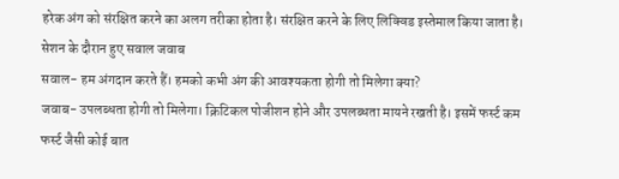हरेक अंग को संरक्षित करने का अलग तरीका होता है। संरक्षित करने के लिए लिक्विड इस्तेमाल किया जाता है।
सेशन के दौरान हुए सवाल जवाब
सवाल- हम अंगदान करते हैं। हमको कभी अंग की आवश्यकता होगी तो मिलेगा क्या?
जवाब- उपलब्धता होगी तो मिलेगा। क्रिटिकल पोजीशन होने और उपलब्धता मायने रखती है। इसमें फर्स्ट कम फर्स्ट जैसी कोई बात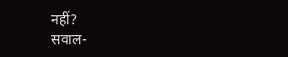नहीं?
सवाल-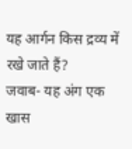यह आर्गन किस द्रव्य में रखे जाते हैं?
जवाब- यह अंग एक खास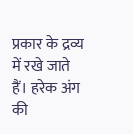प्रकार के द्रव्य में रखे जाते हैं। हरेक अंग की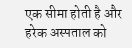एक सीमा होती है और हरेक अस्पताल को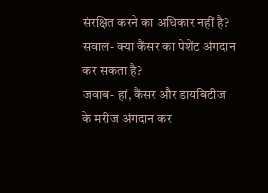संरक्षित करने का अधिकार नहीं है?
सवाल- क्या कैंसर का पेशेंट अंगदान कर सकता है?
जवाब- हां, कैंसर और डायबिटीज के मरीज अंगदान कर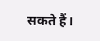सकते हैं।